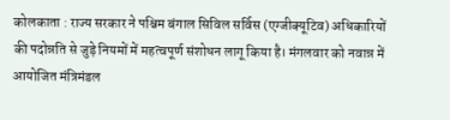कोलकाता : राज्य सरकार ने पश्चिम बंगाल सिविल सर्विस (एग्जीक्यूटिव) अधिकारियों की पदोन्नति से जुड़े नियमों में महत्वपूर्ण संशोधन लागू किया है। मंगलवार को नवान्न में आयोजित मंत्रिमंडल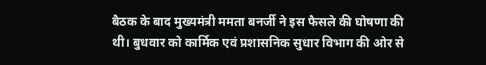बैठक के बाद मुख्यमंत्री ममता बनर्जी ने इस फैसले की घोषणा की थी। बुधवार को कार्मिक एवं प्रशासनिक सुधार विभाग की ओर से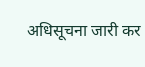अधिसूचना जारी कर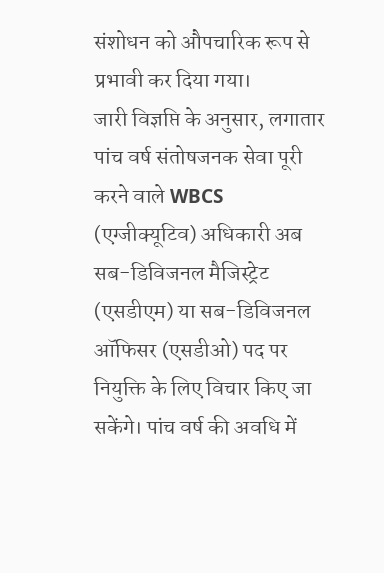संशोधन को औपचारिक रूप से प्रभावी कर दिया गया।
जारी विज्ञप्ति के अनुसार, लगातार पांच वर्ष संतोषजनक सेवा पूरी करने वाले WBCS (एग्जीक्यूटिव) अधिकारी अब सब-डिविजनल मैजिस्ट्रेट (एसडीएम) या सब-डिविजनल ऑफिसर (एसडीओ) पद पर नियुक्ति के लिए विचार किए जा सकेंगे। पांच वर्ष की अवधि में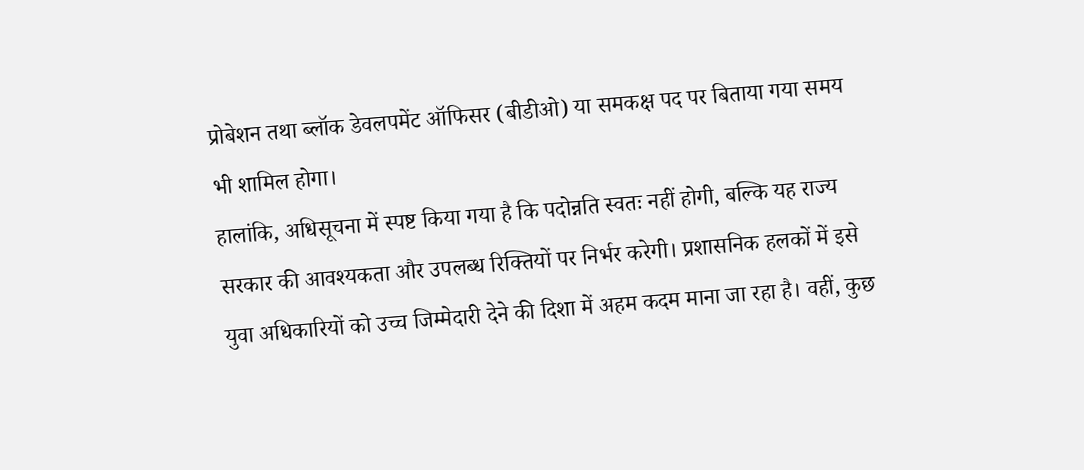प्रोबेशन तथा ब्लॉक डेवलपमेंट ऑफिसर (बीडीओ) या समकक्ष पद पर बिताया गया समय भी शामिल होगा।
हालांकि, अधिसूचना में स्पष्ट किया गया है कि पदोन्नति स्वतः नहीं होगी, बल्कि यह राज्य सरकार की आवश्यकता और उपलब्ध रिक्तियों पर निर्भर करेगी। प्रशासनिक हलकों में इसे युवा अधिकारियों को उच्च जिम्मेदारी देने की दिशा में अहम कदम माना जा रहा है। वहीं, कुछ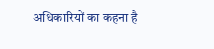अधिकारियों का कहना है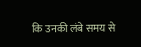कि उनकी लंबे समय से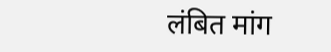लंबित मांग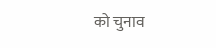को चुनाव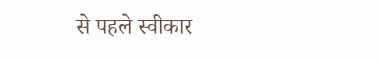से पहले स्वीकार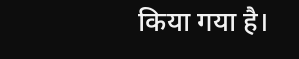किया गया है।